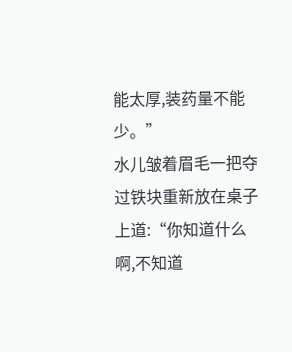能太厚,装药量不能少。”
水儿皱着眉毛一把夺过铁块重新放在桌子上道:“你知道什么啊,不知道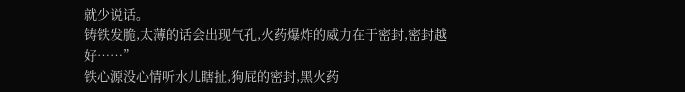就少说话。
铸铁发脆,太薄的话会出现气孔,火药爆炸的威力在于密封,密封越好……”
铁心源没心情听水儿瞎扯,狗屁的密封,黑火药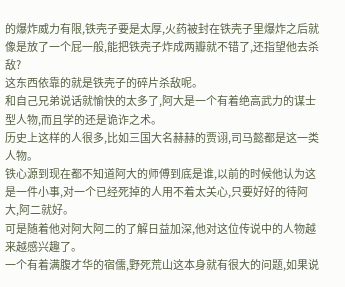的爆炸威力有限,铁壳子要是太厚,火药被封在铁壳子里爆炸之后就像是放了一个屁一般,能把铁壳子炸成两瓣就不错了,还指望他去杀敌?
这东西依靠的就是铁壳子的碎片杀敌呢。
和自己兄弟说话就愉快的太多了,阿大是一个有着绝高武力的谋士型人物,而且学的还是诡诈之术。
历史上这样的人很多,比如三国大名赫赫的贾诩,司马懿都是这一类人物。
铁心源到现在都不知道阿大的师傅到底是谁,以前的时候他认为这是一件小事,对一个已经死掉的人用不着太关心,只要好好的待阿大,阿二就好。
可是随着他对阿大阿二的了解日益加深,他对这位传说中的人物越来越感兴趣了。
一个有着满腹才华的宿儒,野死荒山这本身就有很大的问题,如果说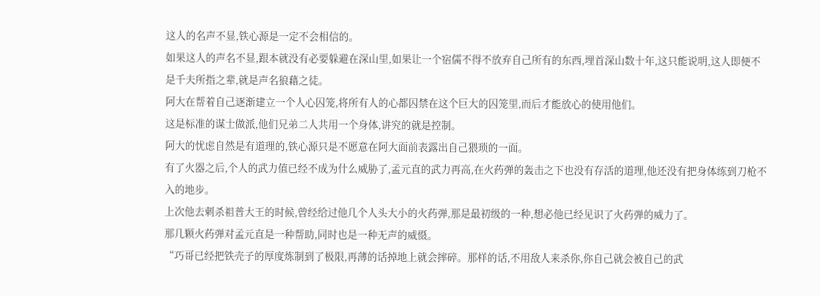这人的名声不显,铁心源是一定不会相信的。
如果这人的声名不显,跟本就没有必要躲避在深山里,如果让一个宿儒不得不放弃自己所有的东西,埋首深山数十年,这只能说明,这人即便不是千夫所指之辈,就是声名狼藉之徒。
阿大在帮着自己逐渐建立一个人心囚笼,将所有人的心都囚禁在这个巨大的囚笼里,而后才能放心的使用他们。
这是标准的谋士做派,他们兄弟二人共用一个身体,讲究的就是控制。
阿大的忧虑自然是有道理的,铁心源只是不愿意在阿大面前表露出自己猥琐的一面。
有了火器之后,个人的武力值已经不成为什么威胁了,孟元直的武力再高,在火药弹的轰击之下也没有存活的道理,他还没有把身体练到刀枪不入的地步。
上次他去刺杀祖普大王的时候,曾经给过他几个人头大小的火药弹,那是最初级的一种,想必他已经见识了火药弹的威力了。
那几颗火药弹对孟元直是一种帮助,同时也是一种无声的威慑。
“巧哥已经把铁壳子的厚度炼制到了极限,再薄的话掉地上就会摔碎。那样的话,不用敌人来杀你,你自己就会被自己的武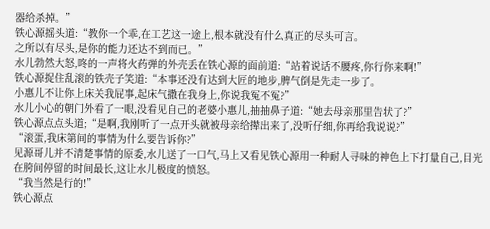器给杀掉。”
铁心源摇头道:“教你一个乖,在工艺这一途上,根本就没有什么真正的尽头可言。
之所以有尽头,是你的能力还达不到而已。”
水儿勃然大怒,咚的一声将火药弹的外壳丢在铁心源的面前道:“站着说话不腰疼,你行你来啊!”
铁心源捉住乱滚的铁壳子笑道:“本事还没有达到大匠的地步,脾气倒是先走一步了。
小惠儿不让你上床关我屁事,起床气撒在我身上,你说我冤不冤?”
水儿小心的朝门外看了一眼,没看见自己的老婆小惠儿,抽抽鼻子道:“她去母亲那里告状了?”
铁心源点点头道;“是啊,我刚听了一点开头就被母亲给撵出来了,没听仔细,你再给我说说?”
“滚蛋,我床第间的事情为什么要告诉你?”
见源哥儿并不清楚事情的原委,水儿送了一口气,马上又看见铁心源用一种耐人寻味的神色上下打量自己,目光在胯间停留的时间最长,这让水儿极度的愤怒。
“我当然是行的!”
铁心源点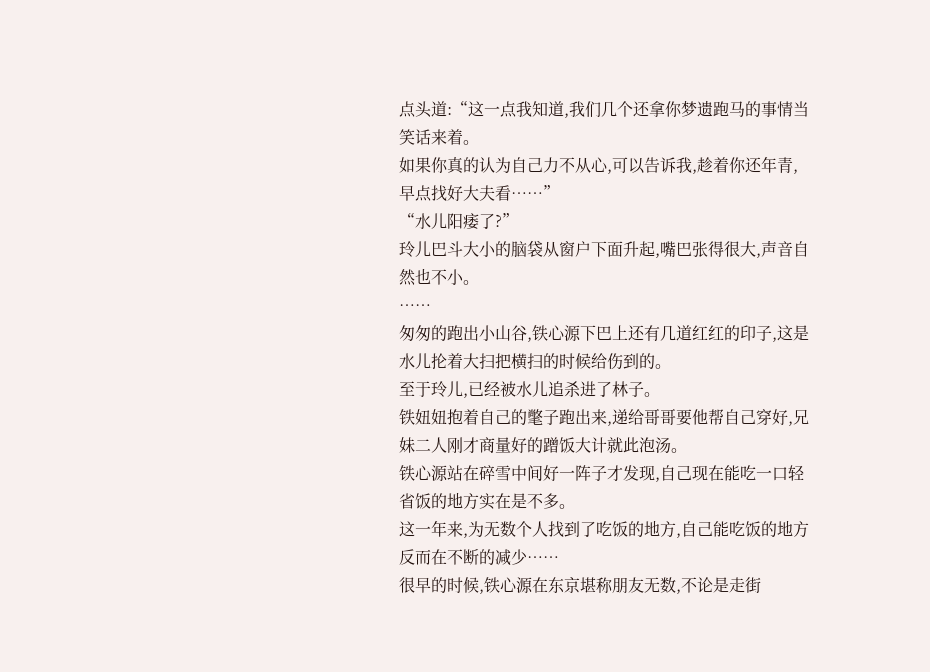点头道:“这一点我知道,我们几个还拿你梦遗跑马的事情当笑话来着。
如果你真的认为自己力不从心,可以告诉我,趁着你还年青,早点找好大夫看……”
“水儿阳痿了?”
玲儿巴斗大小的脑袋从窗户下面升起,嘴巴张得很大,声音自然也不小。
……
匆匆的跑出小山谷,铁心源下巴上还有几道红红的印子,这是水儿抡着大扫把横扫的时候给伤到的。
至于玲儿,已经被水儿追杀进了林子。
铁妞妞抱着自己的氅子跑出来,递给哥哥要他帮自己穿好,兄妹二人刚才商量好的蹭饭大计就此泡汤。
铁心源站在碎雪中间好一阵子才发现,自己现在能吃一口轻省饭的地方实在是不多。
这一年来,为无数个人找到了吃饭的地方,自己能吃饭的地方反而在不断的减少……
很早的时候,铁心源在东京堪称朋友无数,不论是走街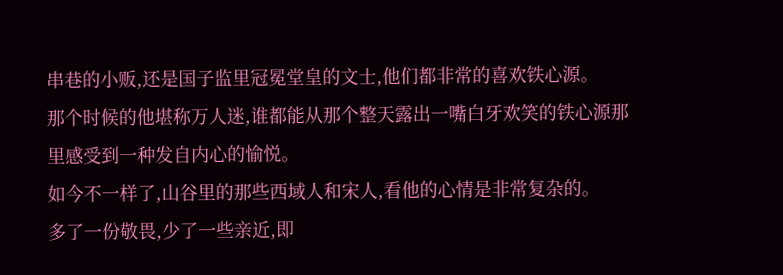串巷的小贩,还是国子监里冠冕堂皇的文士,他们都非常的喜欢铁心源。
那个时候的他堪称万人迷,谁都能从那个整天露出一嘴白牙欢笑的铁心源那里感受到一种发自内心的愉悦。
如今不一样了,山谷里的那些西域人和宋人,看他的心情是非常复杂的。
多了一份敬畏,少了一些亲近,即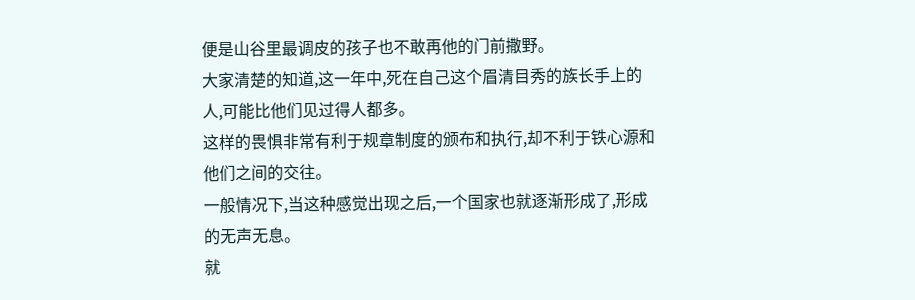便是山谷里最调皮的孩子也不敢再他的门前撒野。
大家清楚的知道,这一年中,死在自己这个眉清目秀的族长手上的人,可能比他们见过得人都多。
这样的畏惧非常有利于规章制度的颁布和执行,却不利于铁心源和他们之间的交往。
一般情况下,当这种感觉出现之后,一个国家也就逐渐形成了,形成的无声无息。
就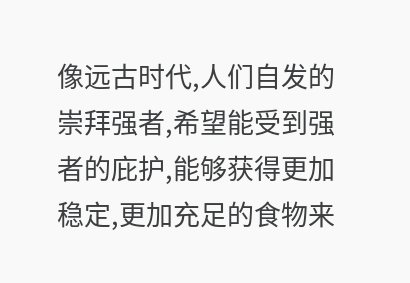像远古时代,人们自发的崇拜强者,希望能受到强者的庇护,能够获得更加稳定,更加充足的食物来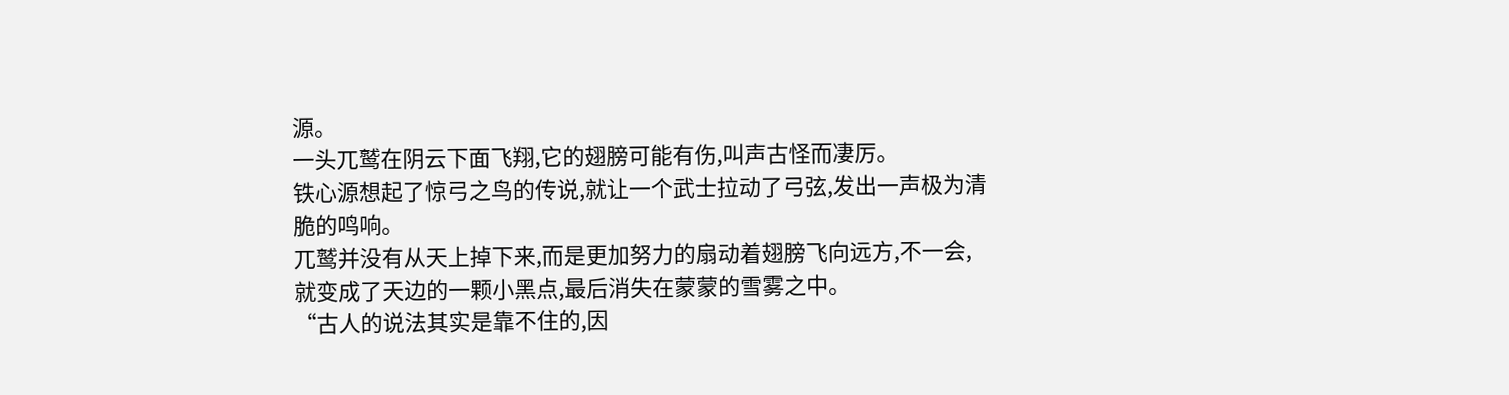源。
一头兀鹫在阴云下面飞翔,它的翅膀可能有伤,叫声古怪而凄厉。
铁心源想起了惊弓之鸟的传说,就让一个武士拉动了弓弦,发出一声极为清脆的鸣响。
兀鹫并没有从天上掉下来,而是更加努力的扇动着翅膀飞向远方,不一会,就变成了天边的一颗小黑点,最后消失在蒙蒙的雪雾之中。
“古人的说法其实是靠不住的,因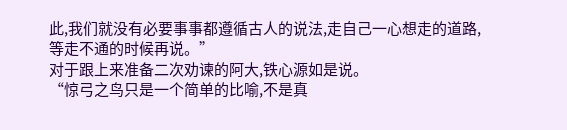此,我们就没有必要事事都遵循古人的说法,走自己一心想走的道路,等走不通的时候再说。”
对于跟上来准备二次劝谏的阿大,铁心源如是说。
“惊弓之鸟只是一个简单的比喻,不是真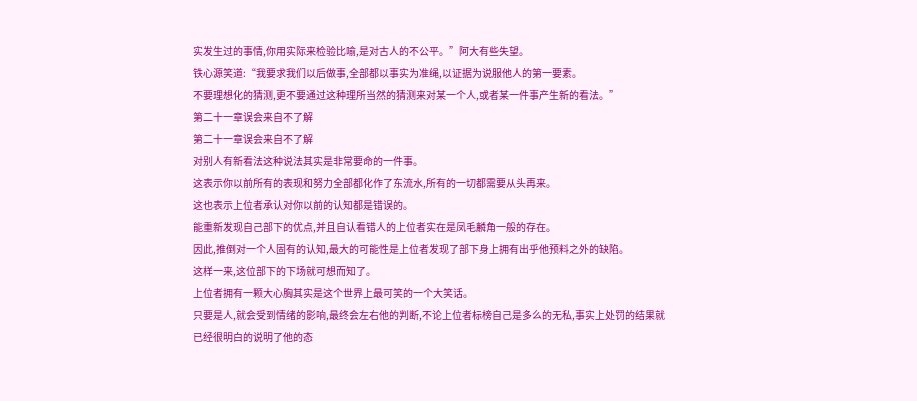实发生过的事情,你用实际来检验比喻,是对古人的不公平。”阿大有些失望。
铁心源笑道:“我要求我们以后做事,全部都以事实为准绳,以证据为说服他人的第一要素。
不要理想化的猜测,更不要通过这种理所当然的猜测来对某一个人,或者某一件事产生新的看法。”
第二十一章误会来自不了解
第二十一章误会来自不了解
对别人有新看法这种说法其实是非常要命的一件事。
这表示你以前所有的表现和努力全部都化作了东流水,所有的一切都需要从头再来。
这也表示上位者承认对你以前的认知都是错误的。
能重新发现自己部下的优点,并且自认看错人的上位者实在是凤毛麟角一般的存在。
因此,推倒对一个人固有的认知,最大的可能性是上位者发现了部下身上拥有出乎他预料之外的缺陷。
这样一来,这位部下的下场就可想而知了。
上位者拥有一颗大心胸其实是这个世界上最可笑的一个大笑话。
只要是人,就会受到情绪的影响,最终会左右他的判断,不论上位者标榜自己是多么的无私,事实上处罚的结果就已经很明白的说明了他的态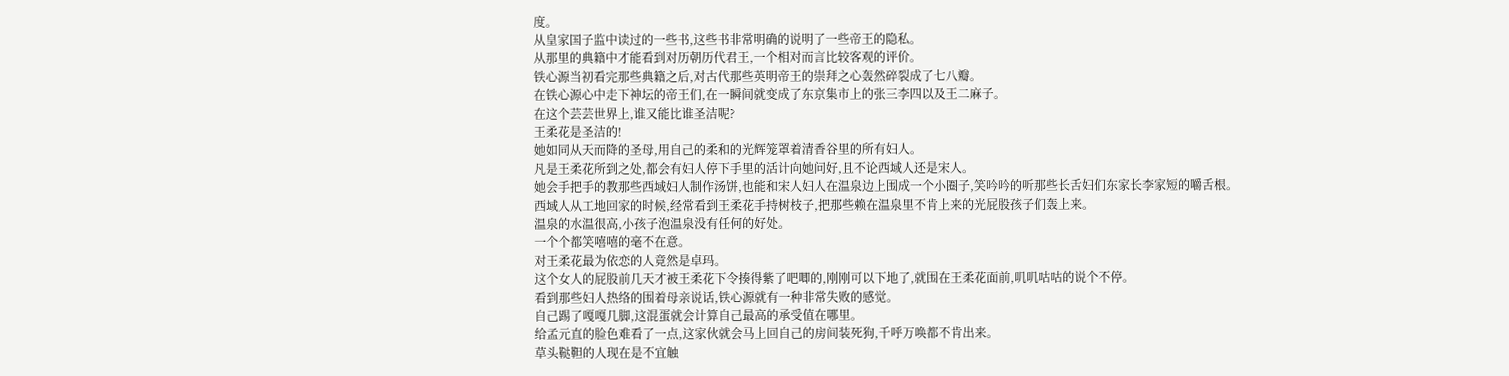度。
从皇家国子监中读过的一些书,这些书非常明确的说明了一些帝王的隐私。
从那里的典籍中才能看到对历朝历代君王,一个相对而言比较客观的评价。
铁心源当初看完那些典籍之后,对古代那些英明帝王的崇拜之心轰然碎裂成了七八瓣。
在铁心源心中走下神坛的帝王们,在一瞬间就变成了东京集市上的张三李四以及王二麻子。
在这个芸芸世界上,谁又能比谁圣洁呢?
王柔花是圣洁的!
她如同从天而降的圣母,用自己的柔和的光辉笼罩着清香谷里的所有妇人。
凡是王柔花所到之处,都会有妇人停下手里的活计向她问好,且不论西域人还是宋人。
她会手把手的教那些西域妇人制作汤饼,也能和宋人妇人在温泉边上围成一个小圈子,笑吟吟的听那些长舌妇们东家长李家短的嚼舌根。
西域人从工地回家的时候,经常看到王柔花手持树枝子,把那些赖在温泉里不肯上来的光屁股孩子们轰上来。
温泉的水温很高,小孩子泡温泉没有任何的好处。
一个个都笑嘻嘻的毫不在意。
对王柔花最为依恋的人竟然是卓玛。
这个女人的屁股前几天才被王柔花下令揍得紫了吧唧的,刚刚可以下地了,就围在王柔花面前,叽叽咕咕的说个不停。
看到那些妇人热络的围着母亲说话,铁心源就有一种非常失败的感觉。
自己踢了嘎嘎几脚,这混蛋就会计算自己最高的承受值在哪里。
给孟元直的脸色难看了一点,这家伙就会马上回自己的房间装死狗,千呼万唤都不肯出来。
草头鞑靼的人现在是不宜触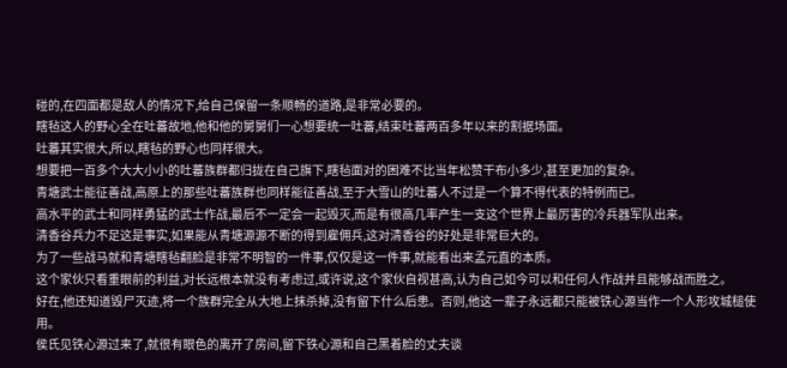碰的,在四面都是敌人的情况下,给自己保留一条顺畅的道路,是非常必要的。
瞎毡这人的野心全在吐蕃故地,他和他的舅舅们一心想要统一吐蕃,结束吐蕃两百多年以来的割据场面。
吐蕃其实很大,所以,瞎毡的野心也同样很大。
想要把一百多个大大小小的吐蕃族群都归拢在自己旗下,瞎毡面对的困难不比当年松赞干布小多少,甚至更加的复杂。
青塘武士能征善战,高原上的那些吐蕃族群也同样能征善战,至于大雪山的吐蕃人不过是一个算不得代表的特例而已。
高水平的武士和同样勇猛的武士作战,最后不一定会一起毁灭,而是有很高几率产生一支这个世界上最厉害的冷兵器军队出来。
清香谷兵力不足这是事实,如果能从青塘源源不断的得到雇佣兵,这对清香谷的好处是非常巨大的。
为了一些战马就和青塘瞎毡翻脸是非常不明智的一件事,仅仅是这一件事,就能看出来孟元直的本质。
这个家伙只看重眼前的利益,对长远根本就没有考虑过,或许说,这个家伙自视甚高,认为自己如今可以和任何人作战并且能够战而胜之。
好在,他还知道毁尸灭迹,将一个族群完全从大地上抹杀掉,没有留下什么后患。否则,他这一辈子永远都只能被铁心源当作一个人形攻城槌使用。
侯氏见铁心源过来了,就很有眼色的离开了房间,留下铁心源和自己黑着脸的丈夫谈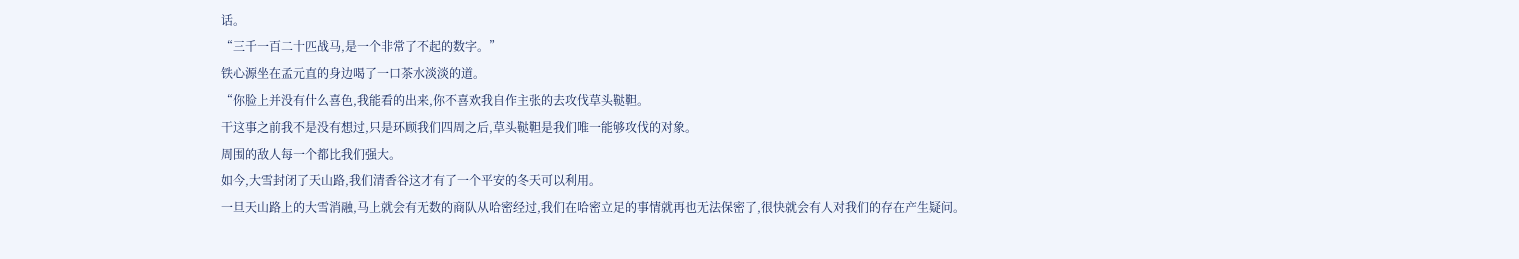话。
“三千一百二十匹战马,是一个非常了不起的数字。”
铁心源坐在孟元直的身边喝了一口茶水淡淡的道。
“你脸上并没有什么喜色,我能看的出来,你不喜欢我自作主张的去攻伐草头鞑靼。
干这事之前我不是没有想过,只是环顾我们四周之后,草头鞑靼是我们唯一能够攻伐的对象。
周围的敌人每一个都比我们强大。
如今,大雪封闭了天山路,我们清香谷这才有了一个平安的冬天可以利用。
一旦天山路上的大雪消融,马上就会有无数的商队从哈密经过,我们在哈密立足的事情就再也无法保密了,很快就会有人对我们的存在产生疑问。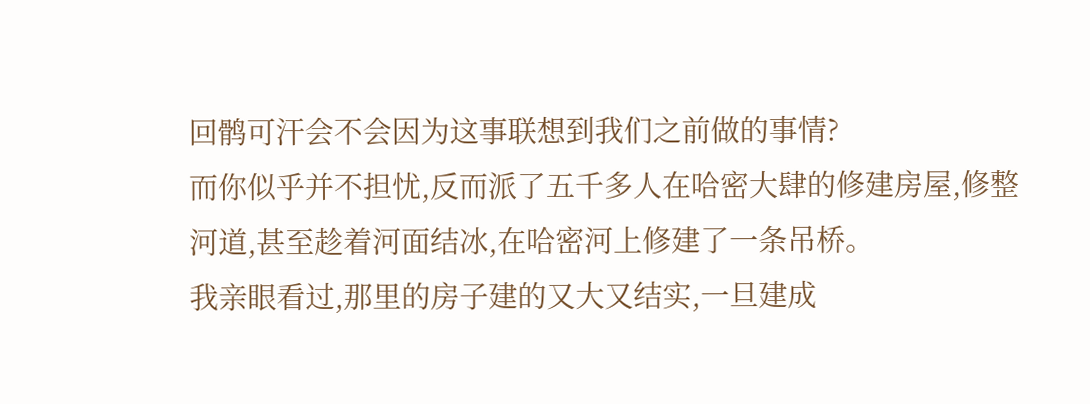回鹘可汗会不会因为这事联想到我们之前做的事情?
而你似乎并不担忧,反而派了五千多人在哈密大肆的修建房屋,修整河道,甚至趁着河面结冰,在哈密河上修建了一条吊桥。
我亲眼看过,那里的房子建的又大又结实,一旦建成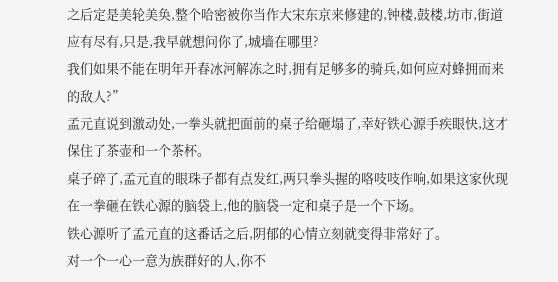之后定是美轮美奂,整个哈密被你当作大宋东京来修建的,钟楼,鼓楼,坊市,街道应有尽有,只是,我早就想问你了,城墙在哪里?
我们如果不能在明年开春冰河解冻之时,拥有足够多的骑兵,如何应对蜂拥而来的敌人?”
孟元直说到激动处,一拳头就把面前的桌子给砸塌了,幸好铁心源手疾眼快,这才保住了茶壶和一个茶杯。
桌子碎了,孟元直的眼珠子都有点发红,两只拳头握的咯吱吱作响,如果这家伙现在一拳砸在铁心源的脑袋上,他的脑袋一定和桌子是一个下场。
铁心源听了孟元直的这番话之后,阴郁的心情立刻就变得非常好了。
对一个一心一意为族群好的人,你不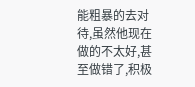能粗暴的去对待,虽然他现在做的不太好,甚至做错了,积极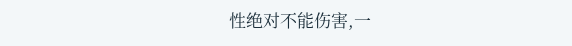性绝对不能伤害,一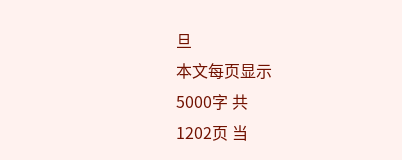旦
本文每页显示
5000字 共
1202页 当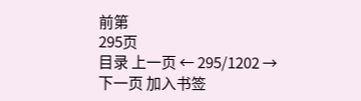前第
295页
目录 上一页 ← 295/1202 →
下一页 加入书签